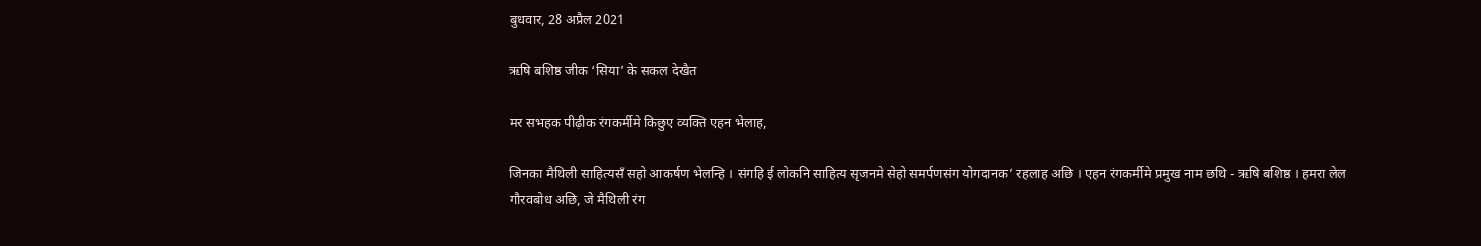बुधवार, 28 अप्रैल 2021

ऋषि बशिष्ठ जीक ‘सिया’ के सकल देखैत

मर सभहक पीढ़ीक रंगकर्मीमे किछुए व्यक्ति एहन भेलाह,

जिनका मैथिली साहित्यसँ सहो आकर्षण भेलन्हि । संगहि ई लोकनि साहित्य सृजनमे सेहो समर्पणसंग योगदानक’ रहलाह अछि । एहन रंगकर्मीमे प्रमुख नाम छथि - ऋषि बशिष्ठ । हमरा लेल गौरवबोध अछि, जे मैथिली रंग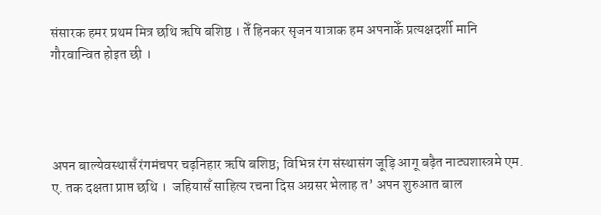संसारक हमर प्रथम मित्र छथि ऋषि बशिष्ठ । तेँ हिनकर सृजन यात्राक हम अपनाकेँ प्रत्यक्षदर्शी मानि गौरवान्वित होइत छी ।




अपन बाल्येवस्थासँ रंगमंचपर चढ़निहार ऋषि बशिष्ठ; विभिन्न रंग संस्थासंग जूड़ि आगू बढ़ैत नाट्यशास्त्रमे एम. ए. तक दक्षता प्राप्त छथि ।  जहियासँ साहित्य रचना दिस अग्रसर भेलाह त’ अपन शुरुआत बाल